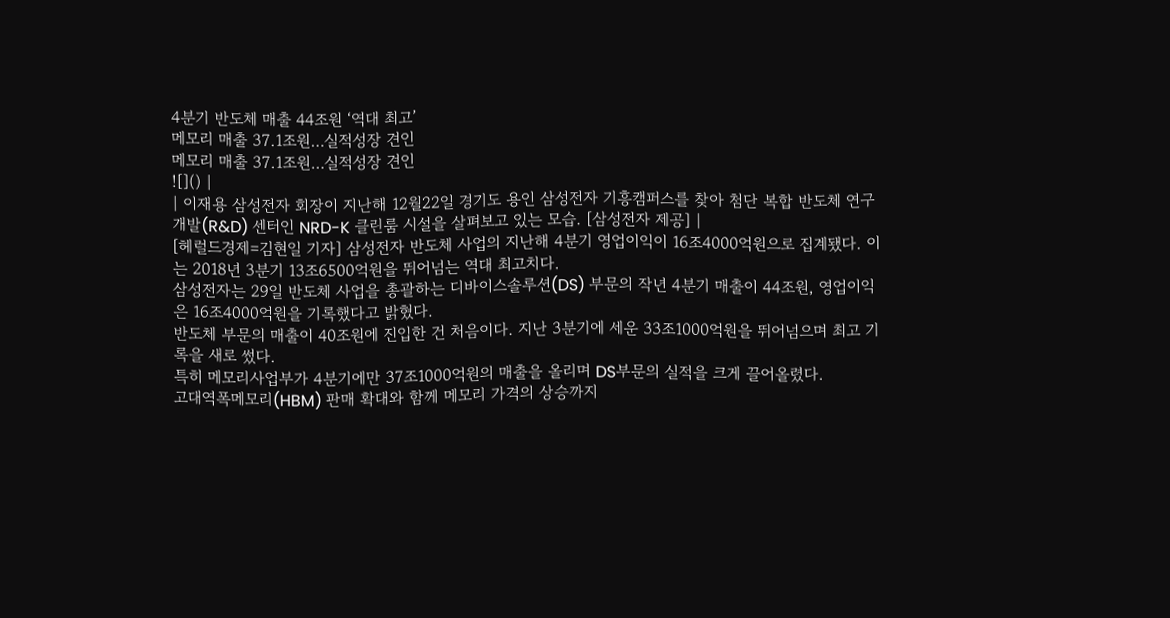4분기 반도체 매출 44조원 ‘역대 최고’
메모리 매출 37.1조원…실적성장 견인
메모리 매출 37.1조원…실적성장 견인
![]() |
| 이재용 삼성전자 회장이 지난해 12월22일 경기도 용인 삼성전자 기흥캠퍼스를 찾아 첨단 복합 반도체 연구개발(R&D) 센터인 NRD-K 클린룸 시설을 살펴보고 있는 모습. [삼성전자 제공] |
[헤럴드경제=김현일 기자] 삼성전자 반도체 사업의 지난해 4분기 영업이익이 16조4000억원으로 집계됐다. 이는 2018년 3분기 13조6500억원을 뛰어넘는 역대 최고치다.
삼성전자는 29일 반도체 사업을 총괄하는 디바이스솔루션(DS) 부문의 작년 4분기 매출이 44조원, 영업이익은 16조4000억원을 기록했다고 밝혔다.
반도체 부문의 매출이 40조원에 진입한 건 처음이다. 지난 3분기에 세운 33조1000억원을 뛰어넘으며 최고 기록을 새로 썼다.
특히 메모리사업부가 4분기에만 37조1000억원의 매출을 올리며 DS부문의 실적을 크게 끌어올렸다.
고대역폭메모리(HBM) 판매 확대와 함께 메모리 가격의 상승까지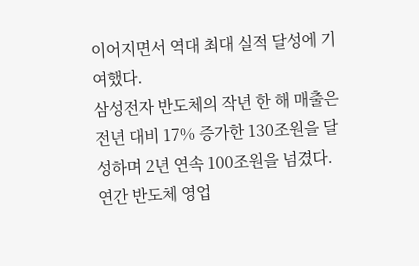이어지면서 역대 최대 실적 달성에 기여했다.
삼성전자 반도체의 작년 한 해 매출은 전년 대비 17% 증가한 130조원을 달성하며 2년 연속 100조원을 넘겼다. 연간 반도체 영업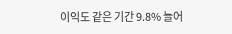이익도 같은 기간 9.8% 늘어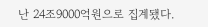난 24조9000억원으로 집계됐다.